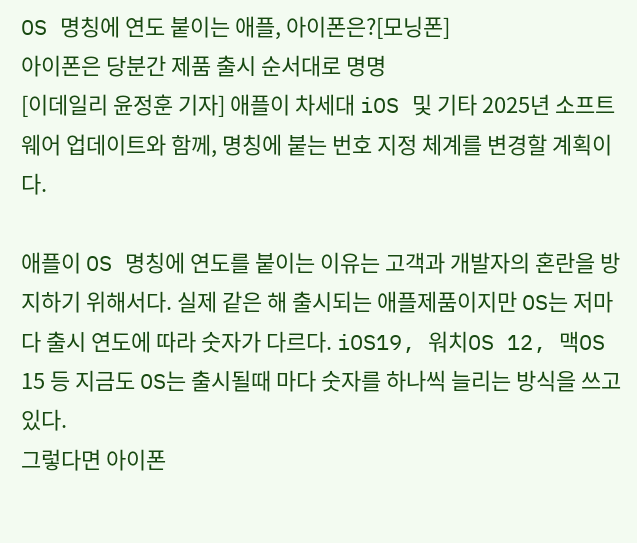OS 명칭에 연도 붙이는 애플, 아이폰은?[모닝폰]
아이폰은 당분간 제품 출시 순서대로 명명
[이데일리 윤정훈 기자] 애플이 차세대 iOS 및 기타 2025년 소프트웨어 업데이트와 함께, 명칭에 붙는 번호 지정 체계를 변경할 계획이다.

애플이 OS 명칭에 연도를 붙이는 이유는 고객과 개발자의 혼란을 방지하기 위해서다. 실제 같은 해 출시되는 애플제품이지만 OS는 저마다 출시 연도에 따라 숫자가 다르다. iOS19, 워치OS 12, 맥OS 15 등 지금도 OS는 출시될때 마다 숫자를 하나씩 늘리는 방식을 쓰고 있다.
그렇다면 아이폰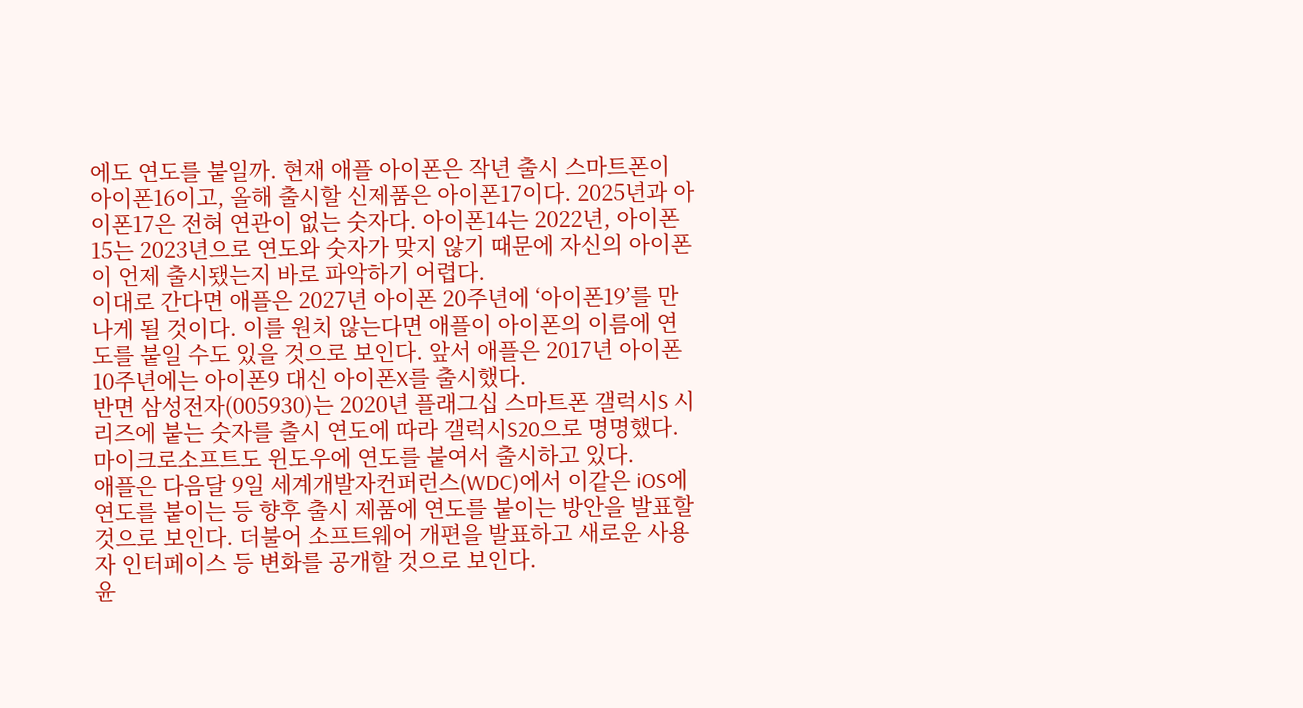에도 연도를 붙일까. 현재 애플 아이폰은 작년 출시 스마트폰이 아이폰16이고, 올해 출시할 신제품은 아이폰17이다. 2025년과 아이폰17은 전혀 연관이 없는 숫자다. 아이폰14는 2022년, 아이폰15는 2023년으로 연도와 숫자가 맞지 않기 때문에 자신의 아이폰이 언제 출시됐는지 바로 파악하기 어렵다.
이대로 간다면 애플은 2027년 아이폰 20주년에 ‘아이폰19’를 만나게 될 것이다. 이를 원치 않는다면 애플이 아이폰의 이름에 연도를 붙일 수도 있을 것으로 보인다. 앞서 애플은 2017년 아이폰 10주년에는 아이폰9 대신 아이폰X를 출시했다.
반면 삼성전자(005930)는 2020년 플래그십 스마트폰 갤럭시S 시리즈에 붙는 숫자를 출시 연도에 따라 갤럭시S20으로 명명했다. 마이크로소프트도 윈도우에 연도를 붙여서 출시하고 있다.
애플은 다음달 9일 세계개발자컨퍼런스(WDC)에서 이같은 iOS에 연도를 붙이는 등 향후 출시 제품에 연도를 붙이는 방안을 발표할 것으로 보인다. 더불어 소프트웨어 개편을 발표하고 새로운 사용자 인터페이스 등 변화를 공개할 것으로 보인다.
윤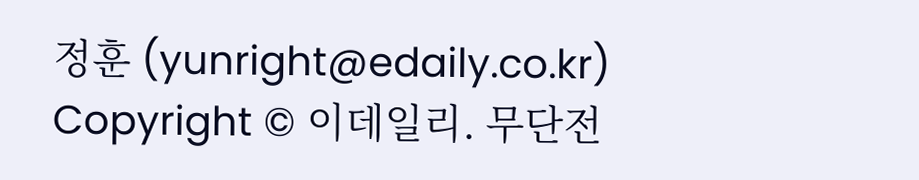정훈 (yunright@edaily.co.kr)
Copyright © 이데일리. 무단전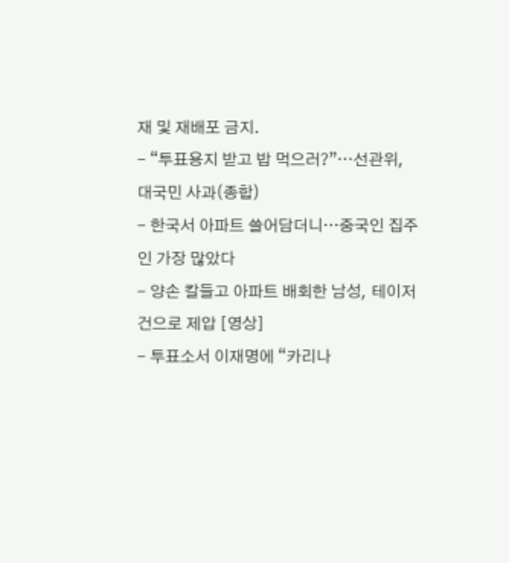재 및 재배포 금지.
- “투표용지 받고 밥 먹으러?”…선관위, 대국민 사과(종합)
- 한국서 아파트 쓸어담더니…중국인 집주인 가장 많았다
- 양손 칼들고 아파트 배회한 남성, 테이저건으로 제압 [영상]
- 투표소서 이재명에 “카리나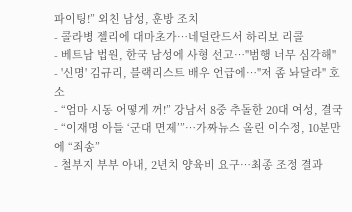파이팅!” 외친 남성, 훈방 조치
- 콜라병 젤리에 대마초가…네덜란드서 하리보 리콜
- 베트남 법원, 한국 남성에 사형 선고…"범행 너무 심각해"
- '신명' 김규리, 블랙리스트 배우 언급에…"저 좀 놔달라" 호소
- “엄마 시동 어떻게 꺼!” 강남서 8중 추돌한 20대 여성, 결국
- “이재명 아들 ‘군대 면제’”…가짜뉴스 올린 이수정, 10분만에 “죄송”
- 철부지 부부 아내, 2년치 양육비 요구…최종 조정 결과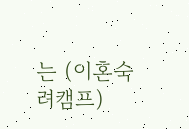는 (이혼숙려캠프)